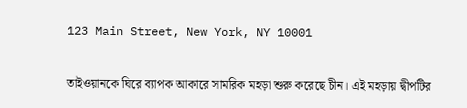123 Main Street, New York, NY 10001

তাইওয়ানকে ঘিরে ব্যাপক আকারে সামরিক মহড়া শুরু করেছে চীন। এই মহড়ায় দ্বীপটির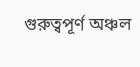গুরুত্বপূর্ণ অঞ্চল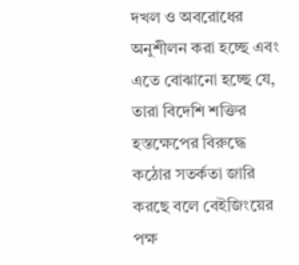দখল ও অবরোধের অনুশীলন করা হচ্ছে এবং এতে বোঝানো হচ্ছে যে, তারা বিদেশি শক্তির হস্তক্ষেপের বিরুদ্ধে কঠোর সতর্কতা জারি করছে বলে বেইজিংয়ের পক্ষ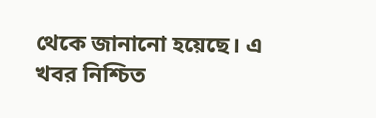থেকে জানানো হয়েছে। এ খবর নিশ্চিত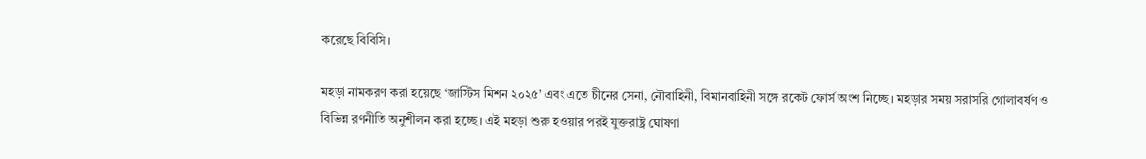করেছে বিবিসি।

মহড়া নামকরণ করা হয়েছে ‘জাস্টিস মিশন ২০২৫’ এবং এতে চীনের সেনা, নৌবাহিনী, বিমানবাহিনী সঙ্গে রকেট ফোর্স অংশ নিচ্ছে। মহড়ার সময় সরাসরি গোলাবর্ষণ ও বিভিন্ন রণনীতি অনুশীলন করা হচ্ছে। এই মহড়া শুরু হওয়ার পরই যুক্তরাষ্ট্র ঘোষণা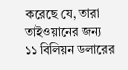করেছে যে, তারা তাইওয়ানের জন্য ১১ বিলিয়ন ডলারের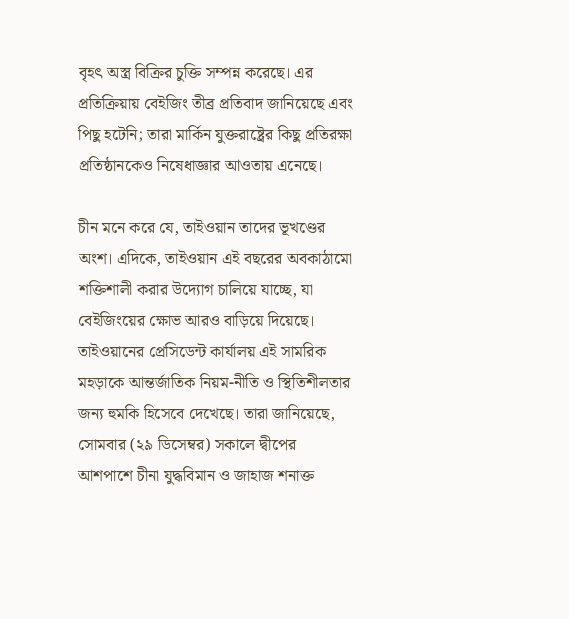বৃহৎ অস্ত্র বিক্রির চুক্তি সম্পন্ন করেছে। এর প্রতিক্রিয়ায় বেইজিং তীব্র প্রতিবাদ জানিয়েছে এবং পিছু হটেনি; তারা মার্কিন যুক্তরাষ্ট্রের কিছু প্রতিরক্ষা প্রতিষ্ঠানকেও নিষেধাজ্ঞার আওতায় এনেছে।

চীন মনে করে যে, তাইওয়ান তাদের ভূখণ্ডের অংশ। এদিকে, তাইওয়ান এই বছরের অবকাঠামো শক্তিশালী করার উদ্যোগ চালিয়ে যাচ্ছে, যা বেইজিংয়ের ক্ষোভ আরও বাড়িয়ে দিয়েছে। তাইওয়ানের প্রেসিডেন্ট কার্যালয় এই সামরিক মহড়াকে আন্তর্জাতিক নিয়ম-নীতি ও স্থিতিশীলতার জন্য হুমকি হিসেবে দেখেছে। তারা জানিয়েছে, সোমবার (২৯ ডিসেম্বর) সকালে দ্বীপের আশপাশে চীনা যুদ্ধবিমান ও জাহাজ শনাক্ত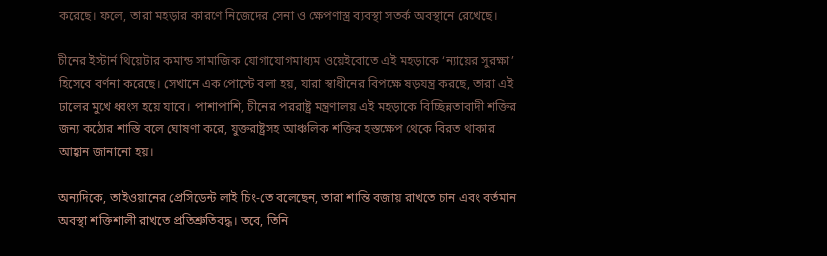করেছে। ফলে, তারা মহড়ার কারণে নিজেদের সেনা ও ক্ষেপণাস্ত্র ব্যবস্থা সতর্ক অবস্থানে রেখেছে।

চীনের ইস্টার্ন থিয়েটার কমান্ড সামাজিক যোগাযোগমাধ্যম ওয়েইবোতে এই মহড়াকে ‘ন্যায়ের সুরক্ষা’ হিসেবে বর্ণনা করেছে। সেখানে এক পোস্টে বলা হয়, যারা স্বাধীনের বিপক্ষে ষড়যন্ত্র করছে, তারা এই ঢালের মুখে ধ্বংস হয়ে যাবে। পাশাপাশি, চীনের পররাষ্ট্র মন্ত্রণালয় এই মহড়াকে বিচ্ছিন্নতাবাদী শক্তির জন্য কঠোর শাস্তি বলে ঘোষণা করে, যুক্তরাষ্ট্রসহ আঞ্চলিক শক্তির হস্তক্ষেপ থেকে বিরত থাকার আহ্বান জানানো হয়।

অন্যদিকে, তাইওয়ানের প্রেসিডেন্ট লাই চিং-তে বলেছেন, তারা শান্তি বজায় রাখতে চান এবং বর্তমান অবস্থা শক্তিশালী রাখতে প্রতিশ্রুতিবদ্ধ। তবে, তিনি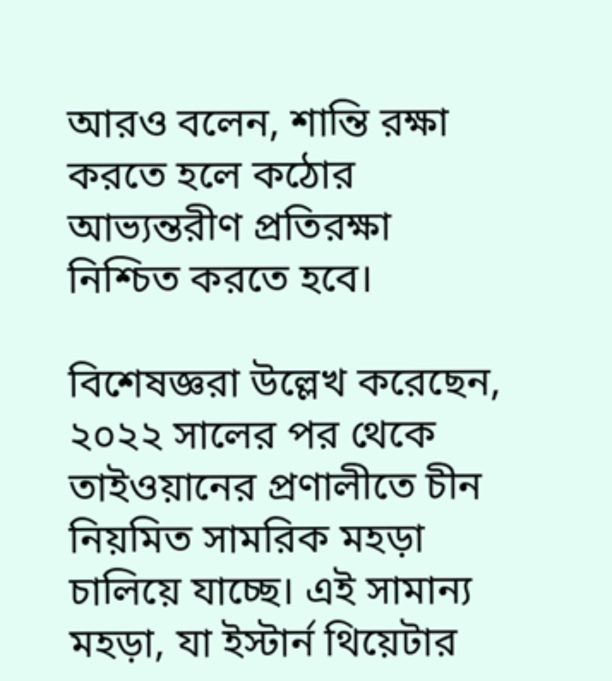আরও বলেন, শান্তি রক্ষা করতে হলে কঠোর আভ্যন্তরীণ প্রতিরক্ষা নিশ্চিত করতে হবে।

বিশেষজ্ঞরা উল্লেখ করেছেন, ২০২২ সালের পর থেকে তাইওয়ানের প্রণালীতে চীন নিয়মিত সামরিক মহড়া চালিয়ে যাচ্ছে। এই সামান্য মহড়া, যা ইস্টার্ন থিয়েটার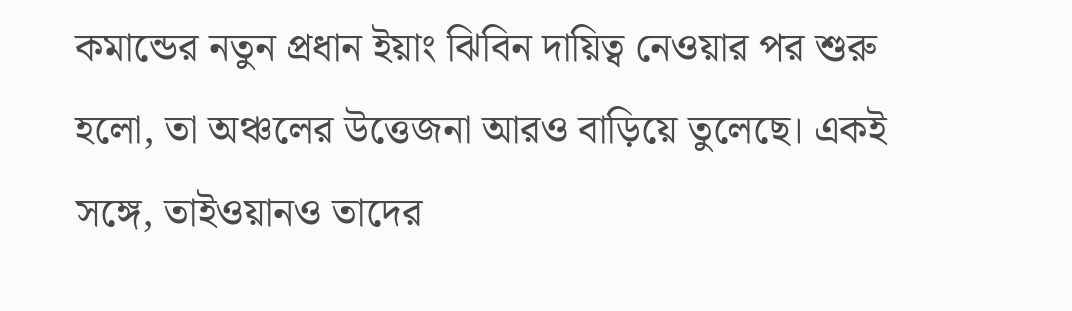কমান্ডের নতুন প্রধান ইয়াং ঝিবিন দায়িত্ব নেওয়ার পর শুরু হলো, তা অঞ্চলের উত্তেজনা আরও বাড়িয়ে তুলেছে। একই সঙ্গে, তাইওয়ানও তাদের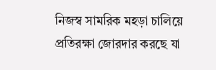নিজস্ব সামরিক মহড়া চালিয়ে প্রতিরক্ষা জোরদার করছে যা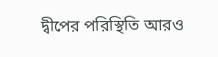দ্বীপের পরিস্থিতি আরও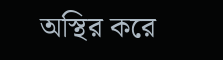অস্থির করে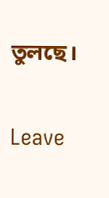তুলছে।

Leave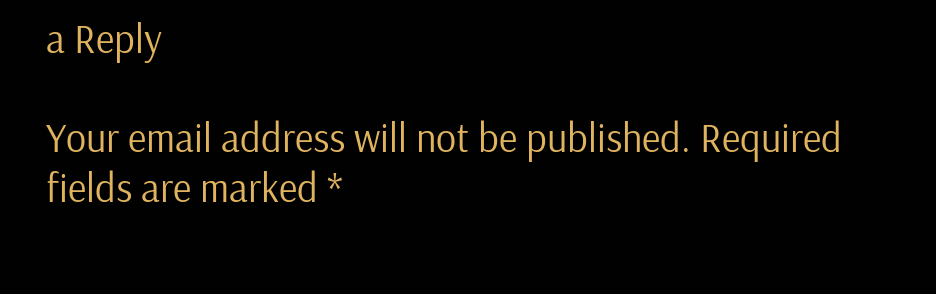a Reply

Your email address will not be published. Required fields are marked *